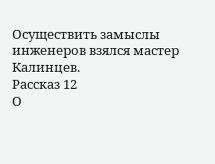Осуществить замыслы инженеров взялся мастер Калинцев.
Рассказ 12
О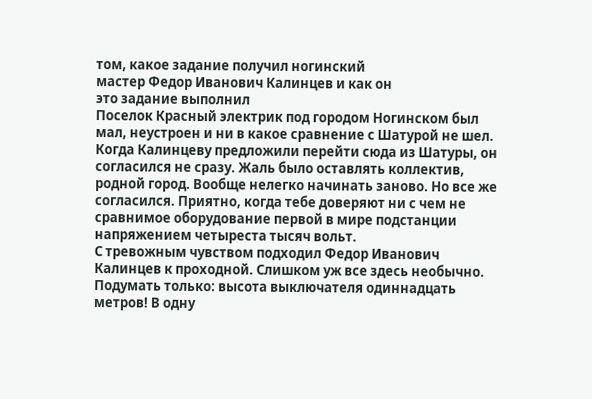том, какое задание получил ногинский
мастер Федор Иванович Калинцев и как он
это задание выполнил
Поселок Красный электрик под городом Ногинском был мал, неустроен и ни в какое сравнение с Шатурой не шел.
Когда Калинцеву предложили перейти сюда из Шатуры, он согласился не сразу. Жаль было оставлять коллектив, родной город. Вообще нелегко начинать заново. Но все же согласился. Приятно, когда тебе доверяют ни с чем не сравнимое оборудование первой в мире подстанции напряжением четыреста тысяч вольт.
С тревожным чувством подходил Федор Иванович Калинцев к проходной. Слишком уж все здесь необычно. Подумать только: высота выключателя одиннадцать метров! В одну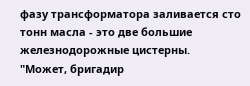фазу трансформатора заливается сто тонн масла - это две большие железнодорожные цистерны.
"Может, бригадир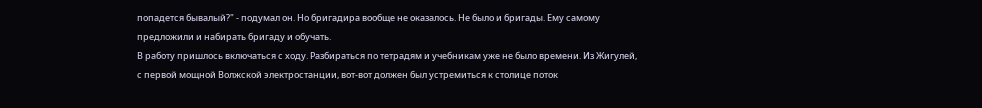попадется бывалый?" - подумал он. Но бригадира вообще не оказалось. Не было и бригады. Ему самому предложили и набирать бригаду и обучать.
В работу пришлось включаться с ходу. Разбираться по тетрадям и учебникам уже не было времени. Из Жигулей, с первой мощной Волжской электростанции, вот-вот должен был устремиться к столице поток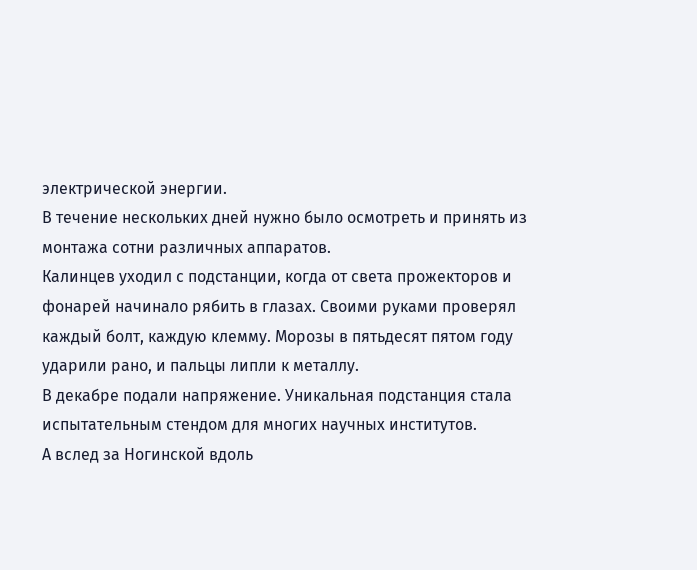электрической энергии.
В течение нескольких дней нужно было осмотреть и принять из монтажа сотни различных аппаратов.
Калинцев уходил с подстанции, когда от света прожекторов и фонарей начинало рябить в глазах. Своими руками проверял каждый болт, каждую клемму. Морозы в пятьдесят пятом году ударили рано, и пальцы липли к металлу.
В декабре подали напряжение. Уникальная подстанция стала испытательным стендом для многих научных институтов.
А вслед за Ногинской вдоль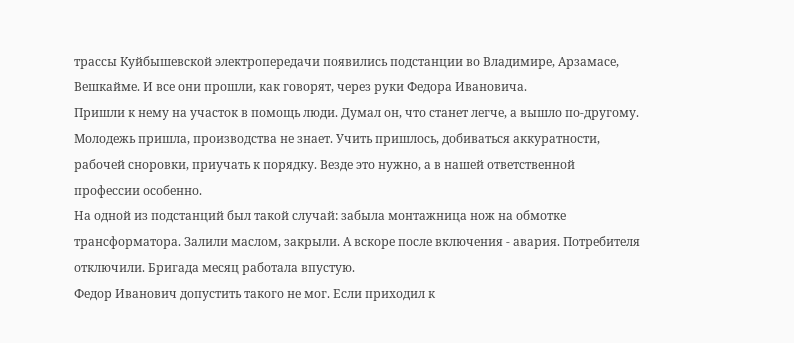трассы Куйбышевской электропередачи появились подстанции во Владимире, Арзамасе, Вешкайме. И все они прошли, как говорят, через руки Федора Ивановича.
Пришли к нему на участок в помощь люди. Думал он, что станет легче, а вышло по-другому. Молодежь пришла, производства не знает. Учить пришлось, добиваться аккуратности, рабочей сноровки, приучать к порядку. Везде это нужно, а в нашей ответственной профессии особенно.
На одной из подстанций был такой случай: забыла монтажница нож на обмотке трансформатора. Залили маслом, закрыли. А вскоре после включения - авария. Потребителя отключили. Бригада месяц работала впустую.
Федор Иванович допустить такого не мог. Если приходил к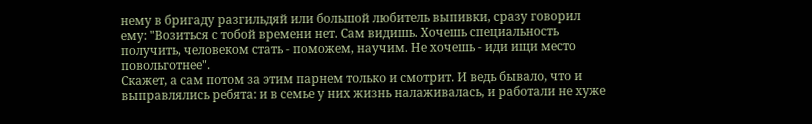нему в бригаду разгильдяй или большой любитель выпивки, сразу говорил ему: "Возиться с тобой времени нет. Сам видишь. Хочешь специальность получить, человеком стать - поможем, научим. Не хочешь - иди ищи место повольготнее".
Скажет, а сам потом за этим парнем только и смотрит. И ведь бывало, что и выправлялись ребята: и в семье у них жизнь налаживалась, и работали не хуже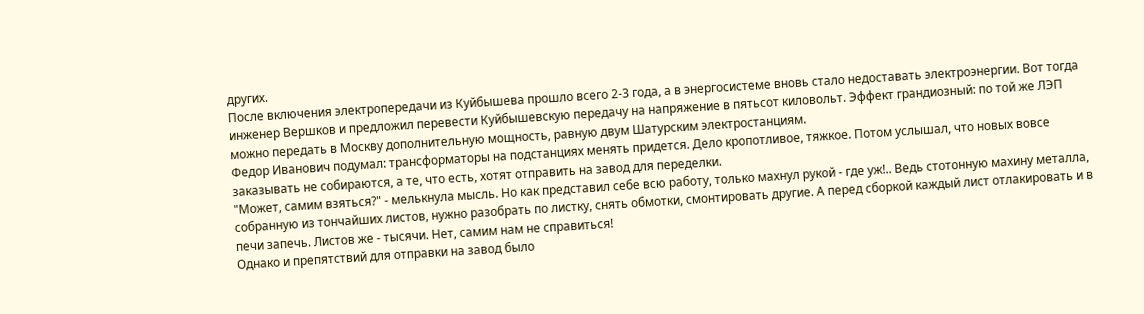других.
После включения электропередачи из Куйбышева прошло всего 2-3 года, а в энергосистеме вновь стало недоставать электроэнергии. Вот тогда инженер Вершков и предложил перевести Куйбышевскую передачу на напряжение в пятьсот киловольт. Эффект грандиозный: по той же ЛЭП можно передать в Москву дополнительную мощность, равную двум Шатурским электростанциям.
Федор Иванович подумал: трансформаторы на подстанциях менять придется. Дело кропотливое, тяжкое. Потом услышал, что новых вовсе заказывать не собираются, а те, что есть, хотят отправить на завод для переделки.
"Может, самим взяться?" - мелькнула мысль. Но как представил себе всю работу, только махнул рукой - где уж!.. Ведь стотонную махину металла, собранную из тончайших листов, нужно разобрать по листку, снять обмотки, смонтировать другие. А перед сборкой каждый лист отлакировать и в печи запечь. Листов же - тысячи. Нет, самим нам не справиться!
Однако и препятствий для отправки на завод было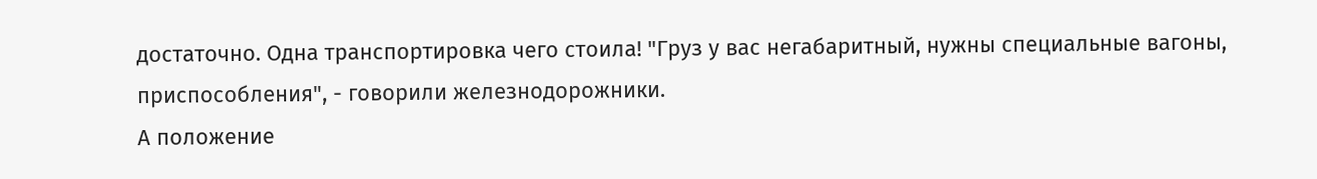достаточно. Одна транспортировка чего стоила! "Груз у вас негабаритный, нужны специальные вагоны, приспособления", - говорили железнодорожники.
А положение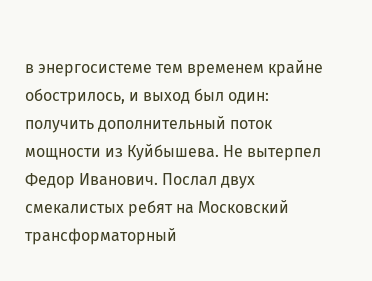в энергосистеме тем временем крайне обострилось, и выход был один: получить дополнительный поток мощности из Куйбышева. Не вытерпел Федор Иванович. Послал двух смекалистых ребят на Московский трансформаторный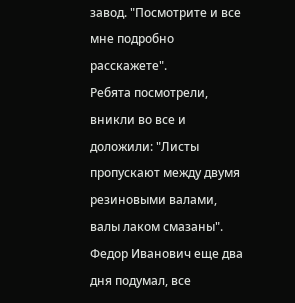завод. "Посмотрите и все мне подробно расскажете".
Ребята посмотрели, вникли во все и доложили: "Листы пропускают между двумя резиновыми валами, валы лаком смазаны". Федор Иванович еще два дня подумал, все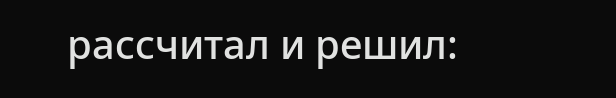рассчитал и решил: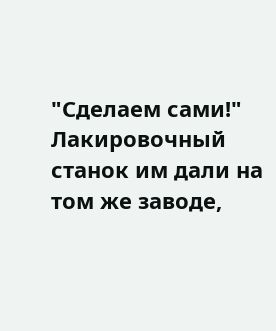"Сделаем сами!"
Лакировочный станок им дали на том же заводе,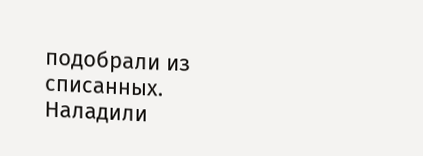подобрали из списанных. Наладили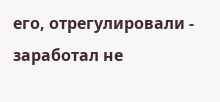его, отрегулировали - заработал не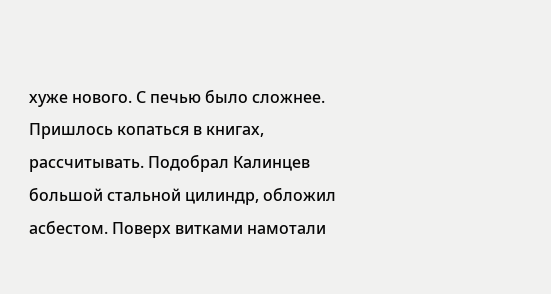хуже нового. С печью было сложнее. Пришлось копаться в книгах, рассчитывать. Подобрал Калинцев большой стальной цилиндр, обложил асбестом. Поверх витками намотали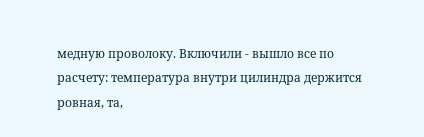медную проволоку. Включили - вышло все по расчету: температура внутри цилиндра держится ровная, та,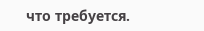что требуется.